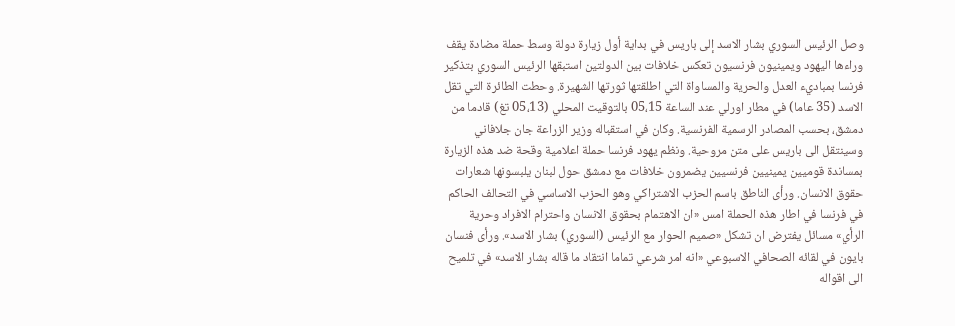وصل الرئيس السوري بشار الاسد إلى باريس في بداية أول زيارة دولة وسط حملة مضادة يقف وراءها اليهود ويمينيون فرنسيون تعكس خلافات بين الدولتين استبقها الرئيس السوري بتذكير فرنسا بمباديء العدل والحرية والمساواة التي اطلقتها ثورتها الشهيرة. وحطت الطائرة التي تقل الاسد (35 عاما) في مطار اورلي عند الساعة 05،15 بالتوقيت المحلي (05،13 تغ) قادما من دمشق، بحسب المصادر الرسمية الفرنسية. وكان في استقباله وزير الزراعة جان جلافاني وسينتقل الى باريس على متن مروحية. ونظم يهود فرنسا حملة اعلامية وقحة ضد هذه الزيارة بمساندة قوميين يمينيين فرنسيين يضمرون خلافات مع دمشق حول لبنان يلبسونها شعارات حقوق الانسان. ورأى الناطق باسم الحزب الاشتراكي وهو الحزب الاساسي في التحالف الحاكم في فرنسا في اطار هذه الحملة امس «ان الاهتمام بحقوق الانسان واحترام الافراد وحرية الرأي» مسائل يفترض ان تشكل «صميم الحوار مع الرئيس (السوري) بشار الاسد». ورأى فنسان بايون في لقائه الصحافي الاسبوعي «انه امر شرعي تماما انتقاد ما قاله بشار الاسد» في تلميح الى اقواله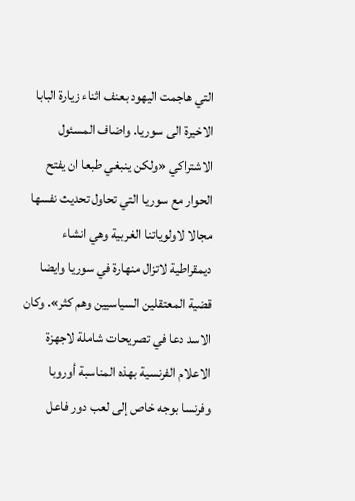التي هاجمت اليهود بعنف اثناء زيارة البابا الاخيرة الى سوريا. واضاف المسئول الاشتراكي «ولكن ينبغي طبعا ان يفتح الحوار مع سوريا التي تحاول تحديث نفسها مجالا لاولوياتنا الغربية وهي انشاء ديمقراطية لاتزال منهارة في سوريا وايضا قضية المعتقلين السياسيين وهم كثر». وكان الاسد دعا في تصريحات شاملة لاجهزة الاعلام الفرنسية بهذه المناسبة أوروبا وفرنسا بوجه خاص إلى لعب دور فاعل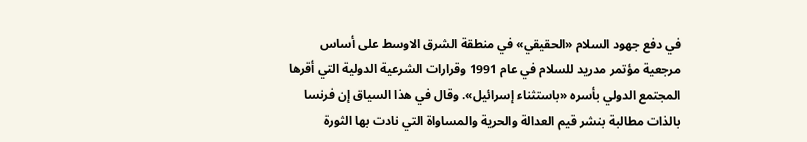في دفع جهود السلام «الحقيقي» في منطقة الشرق الاوسط على أساس مرجعية مؤتمر مدريد للسلام في عام 1991 وقرارات الشرعية الدولية التي أقرها المجتمع الدولي بأسره «باستثناء إسرائيل». وقال في هذا السياق إن فرنسا بالذات مطالبة بنشر قيم العدالة والحرية والمساواة التي نادت بها الثورة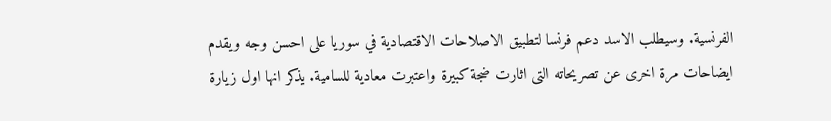الفرنسية. وسيطلب الاسد دعم فرنسا لتطبيق الاصلاحات الاقتصادية في سوريا على احسن وجه ويقدم ايضاحات مرة اخرى عن تصريحاته التى اثارت ضجة كبيرة واعتبرت معادية للسامية. يذكر انها اول زيارة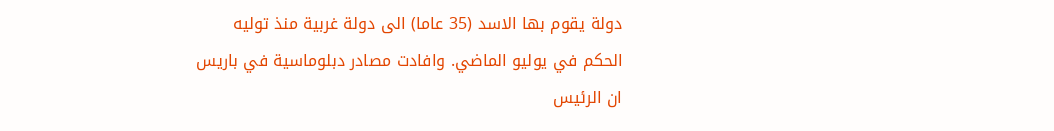دولة يقوم بها الاسد (35 عاما) الى دولة غربية منذ توليه الحكم في يوليو الماضي. وافادت مصادر دبلوماسية في باريس ان الرئيس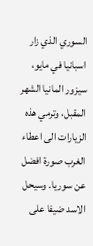السوري الذي زار اسبانيا في مايو، سيزور المانيا الشهر المقبل، وترمي هذه الزيارات الى اعطاء الغرب صورة افضل عن سوريا. وسيحل الاسد ضيفا على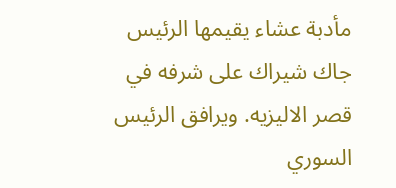مأدبة عشاء يقيمها الرئيس جاك شيراك على شرفه في قصر الاليزيه. ويرافق الرئيس السوري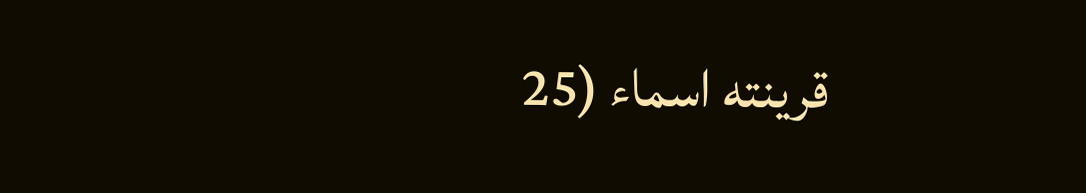قرينته اسماء (25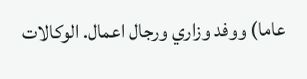عاما) ووفد وزاري ورجال اعمال. الوكالات